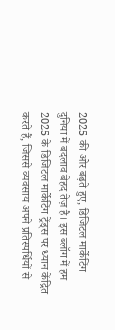2025 की ओर बढ़ते हुए, डिजिटल मार्केटिंग दुनिया में बदलाव बेहद तेज़ है। इस ब्लॉग में हम 2025 के डिजिटल मार्केटिंग ट्रेंड्स पर ध्यान केंद्रित करते हैं, जिससे व्यवसाय अपने प्रतिस्पर्धियों से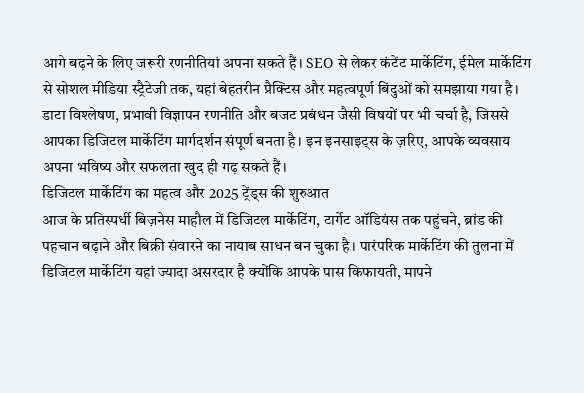आगे बढ़ने के लिए जरूरी रणनीतियां अपना सकते हैं। SEO से लेकर कंटेंट मार्केटिंग, ईमेल मार्केटिंग से सोशल मीडिया स्ट्रैटेजी तक, यहां बेहतरीन प्रैक्टिस और महत्वपूर्ण बिंदुओं को समझाया गया है। डाटा विश्लेषण, प्रभावी विज्ञापन रणनीति और बजट प्रबंधन जैसी विषयों पर भी चर्चा है, जिससे आपका डिजिटल मार्केटिंग मार्गदर्शन संपूर्ण बनता है। इन इनसाइट्स के ज़रिए, आपके व्यवसाय अपना भविष्य और सफलता खुद ही गढ़ सकते हैं।
डिजिटल मार्केटिंग का महत्व और 2025 ट्रेंड्स की शुरुआत
आज के प्रतिस्पर्धी बिज़नेस माहौल में डिजिटल मार्केटिंग, टार्गेट ऑडियंस तक पहुंचने, ब्रांड की पहचान बढ़ाने और बिक्री संवारने का नायाब साधन बन चुका है। पारंपरिक मार्केटिंग की तुलना में डिजिटल मार्केटिंग यहां ज्यादा असरदार है क्योंकि आपके पास किफायती, मापने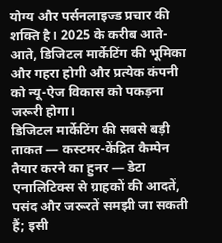योग्य और पर्सनलाइज्ड प्रचार की शक्ति है। 2025 के करीब आते-आते, डिजिटल मार्केटिंग की भूमिका और गहरा होगी और प्रत्येक कंपनी को न्यू-ऐज विकास को पकड़ना जरूरी होगा।
डिजिटल मार्केटिंग की सबसे बड़ी ताकत — कस्टमर-केंद्रित कैम्पेन तैयार करने का हुनर — डेटा एनालिटिक्स से ग्राहकों की आदतें, पसंद और जरूरतें समझी जा सकती हैं; इसी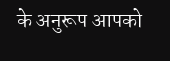के अनुरूप आपको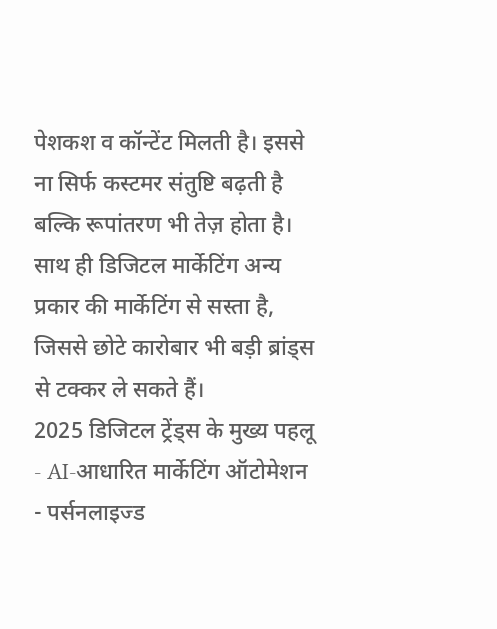पेशकश व कॉन्टेंट मिलती है। इससे ना सिर्फ कस्टमर संतुष्टि बढ़ती है बल्कि रूपांतरण भी तेज़ होता है। साथ ही डिजिटल मार्केटिंग अन्य प्रकार की मार्केटिंग से सस्ता है, जिससे छोटे कारोबार भी बड़ी ब्रांड्स से टक्कर ले सकते हैं।
2025 डिजिटल ट्रेंड्स के मुख्य पहलू
- AI-आधारित मार्केटिंग ऑटोमेशन
- पर्सनलाइज्ड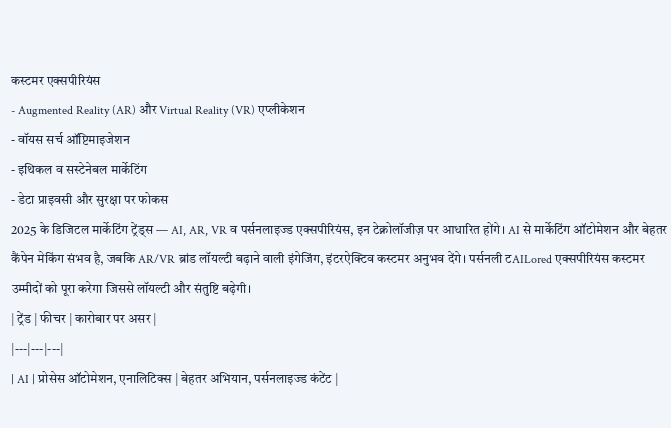कस्टमर एक्सपीरियंस
- Augmented Reality (AR) और Virtual Reality (VR) एप्लीकेशन
- वॉयस सर्च ऑप्टिमाइजेशन
- इथिकल व सस्टेनेबल मार्केटिंग
- डेटा प्राइवसी और सुरक्षा पर फोकस
2025 के डिजिटल मार्केटिंग ट्रेंड्स — AI, AR, VR व पर्सनलाइज्ड एक्सपीरियंस, इन टेक्नोलॉजीज़ पर आधारित होंगे। AI से मार्केटिंग ऑटोमेशन और बेहतर कैंपेन मेकिंग संभव है, जबकि AR/VR ब्रांड लॉयल्टी बढ़ाने वाली इंगेजिंग, इंटरऐक्टिव कस्टमर अनुभव देंगे। पर्सनली टAILored एक्सपीरियंस कस्टमर उम्मीदों को पूरा करेगा जिससे लॉयल्टी और संतुष्टि बढ़ेगी।
| ट्रेंड | फीचर | कारोबार पर असर |
|---|---|---|
| AI | प्रोसेस ऑटोमेशन, एनालिटिक्स | बेहतर अभियान, पर्सनलाइज्ड कंटेंट |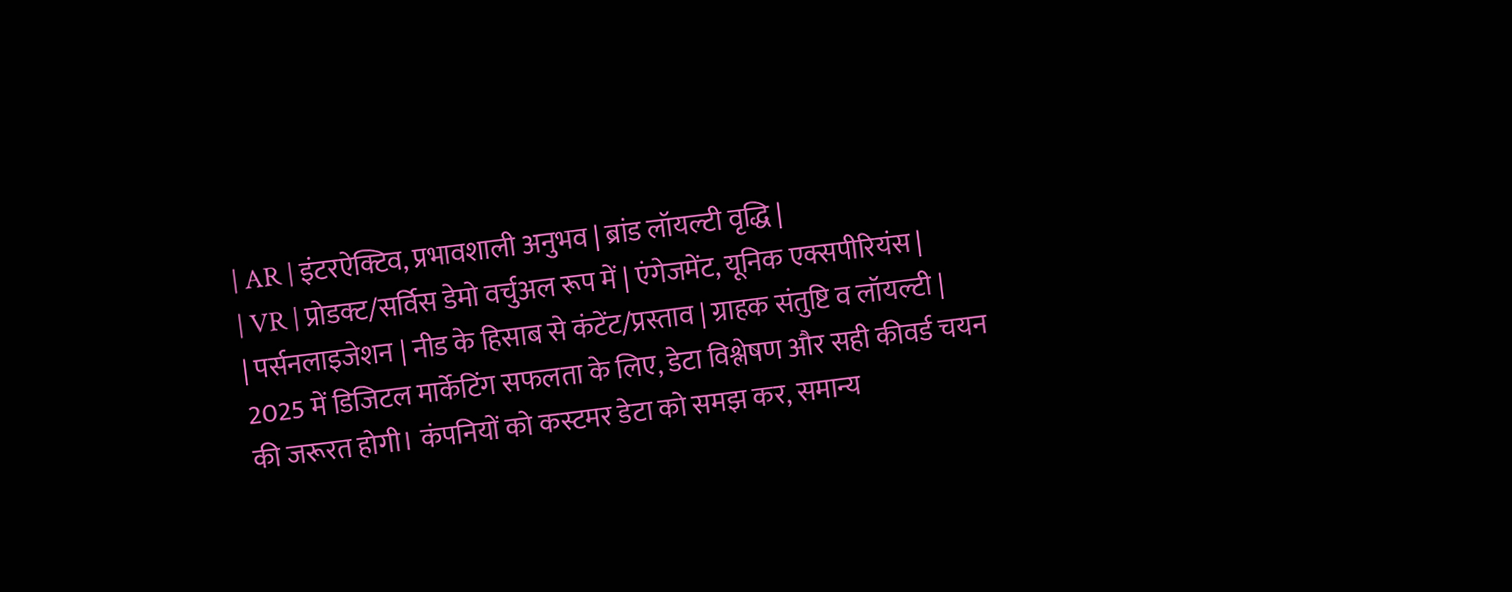| AR | इंटरऐक्टिव, प्रभावशाली अनुभव | ब्रांड लॉयल्टी वृद्धि |
| VR | प्रोडक्ट/सर्विस डेमो वर्चुअल रूप में | एंगेजमेंट, यूनिक एक्सपीरियंस |
| पर्सनलाइजेशन | नीड के हिसाब से कंटेंट/प्रस्ताव | ग्राहक संतुष्टि व लॉयल्टी |
2025 में डिजिटल मार्केटिंग सफलता के लिए, डेटा विश्लेषण और सही कीवर्ड चयन की जरूरत होगी। कंपनियों को कस्टमर डेटा को समझ कर, समान्य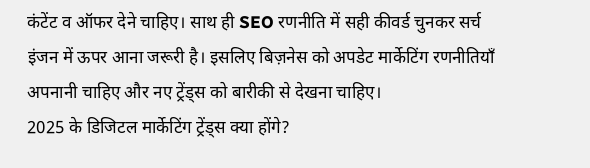कंटेंट व ऑफर देने चाहिए। साथ ही SEO रणनीति में सही कीवर्ड चुनकर सर्च इंजन में ऊपर आना जरूरी है। इसलिए बिज़नेस को अपडेट मार्केटिंग रणनीतियाँ अपनानी चाहिए और नए ट्रेंड्स को बारीकी से देखना चाहिए।
2025 के डिजिटल मार्केटिंग ट्रेंड्स क्या होंगे?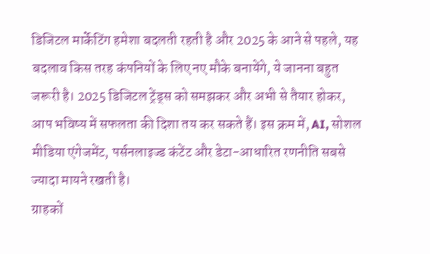डिजिटल मार्केटिंग हमेशा बदलती रहती है और 2025 के आने से पहले, यह बदलाव किस तरह कंपनियों के लिए नए मौके बनायेंगे, ये जानना बहुत जरूरी है। 2025 डिजिटल ट्रेंड्स को समझकर और अभी से तैयार होकर, आप भविष्य में सफलता की दिशा तय कर सकते हैं। इस क्रम में, AI, सोशल मीडिया एंगेजमेंट, पर्सनलाइज्ड कंटेंट और डेटा-आधारित रणनीति सबसे ज्यादा मायने रखती है।
ग्राहकों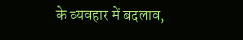के व्यवहार में बदलाव,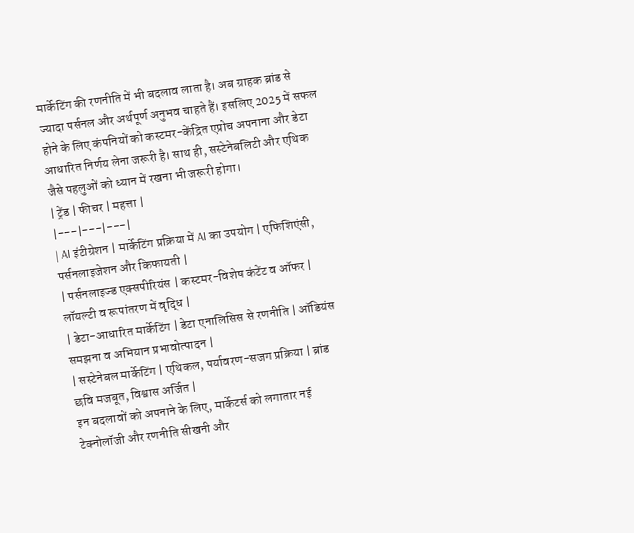मार्केटिंग की रणनीति में भी बदलाव लाता है। अब ग्राहक ब्रांड से ज्यादा पर्सनल और अर्थपूर्ण अनुभव चाहते हैं। इसलिए 2025 में सफल होने के लिए कंपनियों को कस्टमर-केंद्रित एप्रोच अपनाना और डेटा आधारित निर्णय लेना जरूरी है। साथ ही, सस्टेनेबलिटी और एथिक जैसे पहलुओं को ध्यान में रखना भी जरूरी होगा।
| ट्रेंड | फीचर | महत्ता |
|---|---|---|
| AI इंटीग्रेशन | मार्केटिंग प्रक्रिया में AI का उपयोग | एफिशिएंसी, पर्सनलाइजेशन और किफायती |
| पर्सनलाइज्ड एक्सपीरियंस | कस्टमर-विशेष कंटेंट व ऑफर | लॉयल्टी व रूपांतरण में वृद्धि |
| डेटा-आधारित मार्केटिंग | डेटा एनालिसिस से रणनीति | ऑडियंस समझना व अभियान प्रभावोत्पादन |
| सस्टेनेबल मार्केटिंग | एथिकल, पर्यावरण-सजग प्रक्रिया | ब्रांड छवि मजबूत, विश्वास अर्जित |
इन बदलावों को अपनाने के लिए, मार्केटर्स को लगातार नई टेक्नोलॉजी और रणनीति सीखनी और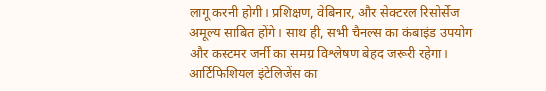लागू करनी होगी। प्रशिक्षण, वेबिनार, और सेक्टरल रिसोर्सेज अमूल्य साबित होंगे। साथ ही, सभी चैनल्स का कंबाइंड उपयोग और कस्टमर जर्नी का समग्र विश्लेषण बेहद जरूरी रहेगा।
आर्टिफिशियल इंटेलिजेंस का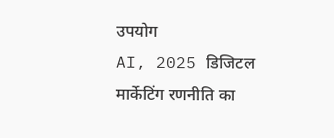उपयोग
AI, 2025 डिजिटल मार्केटिंग रणनीति का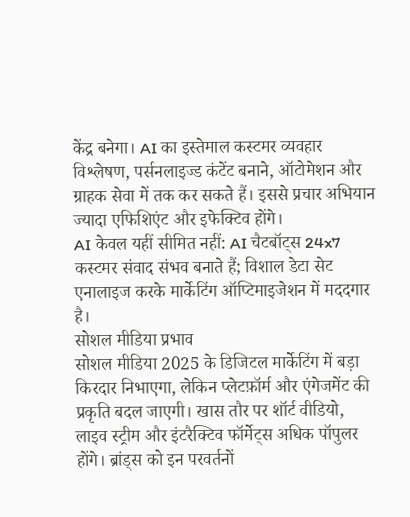केंद्र बनेगा। AI का इस्तेमाल कस्टमर व्यवहार विश्लेषण, पर्सनलाइज्ड कंटेंट बनाने, ऑटोमेशन और ग्राहक सेवा में तक कर सकते हैं। इससे प्रचार अभियान ज्यादा एफिशिएंट और इफेक्टिव होंगे।
AI केवल यहीं सीमित नहीं: AI चैटबॉट्स 24x7 कस्टमर संवाद संभव बनाते हैं; विशाल डेटा सेट एनालाइज करके मार्केटिंग ऑप्टिमाइजेशन में मददगार है।
सोशल मीडिया प्रभाव
सोशल मीडिया 2025 के डिजिटल मार्केटिंग में बड़ा किरदार निभाएगा, लेकिन प्लेटफ़ॉर्म और एंगेजमेंट की प्रकृति बदल जाएगी। खास तौर पर शॉर्ट वीडियो, लाइव स्ट्रीम और इंटरैक्टिव फॉर्मेट्स अधिक पॉपुलर होंगे। ब्रांड्स को इन परवर्तनों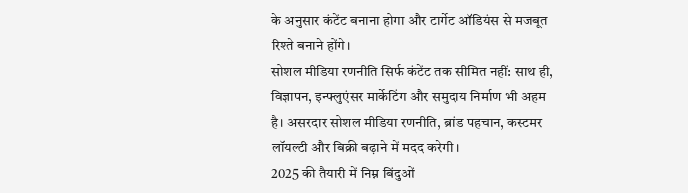के अनुसार कंटेंट बनाना होगा और टार्गेट ऑडियंस से मजबूत रिश्ते बनाने होंगे।
सोशल मीडिया रणनीति सिर्फ कंटेंट तक सीमित नहीं: साथ ही, विज्ञापन, इन्फ्लुएंसर मार्केटिंग और समुदाय निर्माण भी अहम है। असरदार सोशल मीडिया रणनीति, ब्रांड पहचान, कस्टमर लॉयल्टी और बिक्री बढ़ाने में मदद करेगी।
2025 की तैयारी में निम्न बिंदुओं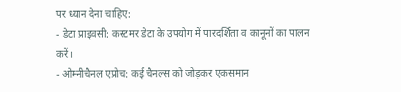पर ध्यान देना चाहिए:
- डेटा प्राइवसी: कस्टमर डेटा के उपयोग में पारदर्शिता व कानूनों का पालन करें।
- ओम्नीचैनल एप्रोच: कई चैनल्स को जोड़कर एकसमान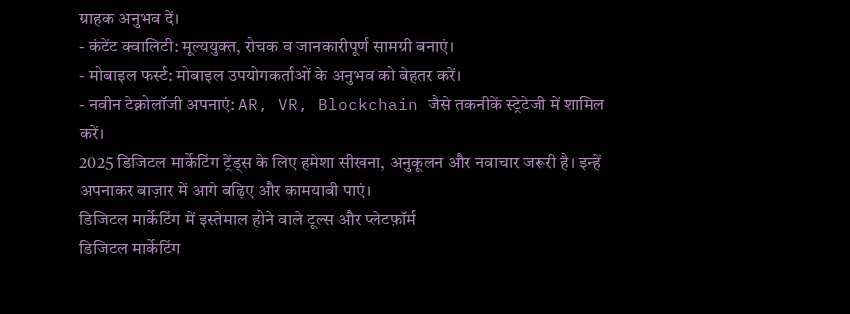ग्राहक अनुभव दें।
- कंटेंट क्वालिटी: मूल्ययुक्त, रोचक व जानकारीपूर्ण सामग्री बनाएं।
- मोबाइल फर्स्ट: मोबाइल उपयोगकर्ताओं के अनुभव को बेहतर करें।
- नवीन टेक्नोलॉजी अपनाएं: AR, VR, Blockchain जैसे तकनीकें स्ट्रेटेजी में शामिल करें।
2025 डिजिटल मार्केटिंग ट्रेंड्स के लिए हमेशा सीखना, अनुकूलन और नवाचार जरूरी है। इन्हें अपनाकर बाज़ार में आगे बढ़िए और कामयाबी पाएं।
डिजिटल मार्केटिंग में इस्तेमाल होने वाले टूल्स और प्लेटफ़ॉर्म
डिजिटल मार्केटिंग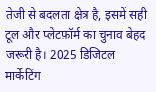तेजी से बदलता क्षेत्र है, इसमें सही टूल और प्लेटफ़ॉर्म का चुनाव बेहद जरूरी है। 2025 डिजिटल मार्केटिंग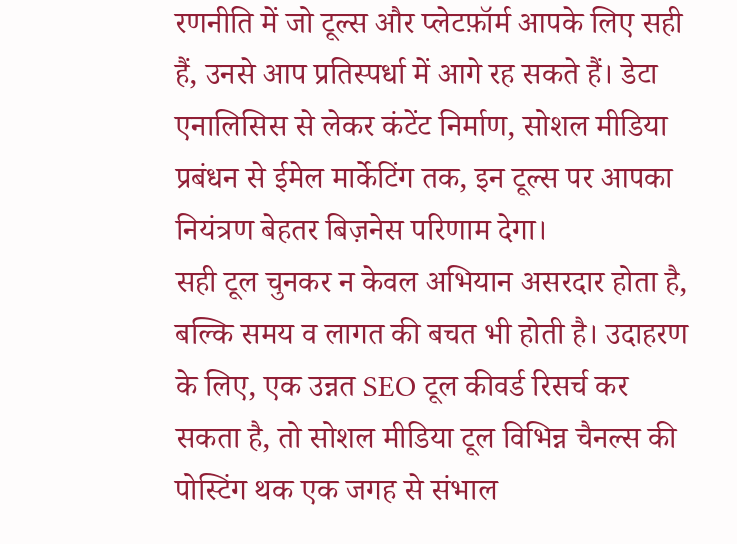रणनीति में जो टूल्स और प्लेटफ़ॉर्म आपके लिए सही हैं, उनसे आप प्रतिस्पर्धा में आगे रह सकते हैं। डेटा एनालिसिस से लेकर कंटेंट निर्माण, सोशल मीडिया प्रबंधन से ईमेल मार्केटिंग तक, इन टूल्स पर आपका नियंत्रण बेहतर बिज़नेस परिणाम देगा।
सही टूल चुनकर न केवल अभियान असरदार होता है, बल्कि समय व लागत की बचत भी होती है। उदाहरण के लिए, एक उन्नत SEO टूल कीवर्ड रिसर्च कर सकता है, तो सोशल मीडिया टूल विभिन्न चैनल्स की पोस्टिंग थक एक जगह से संभाल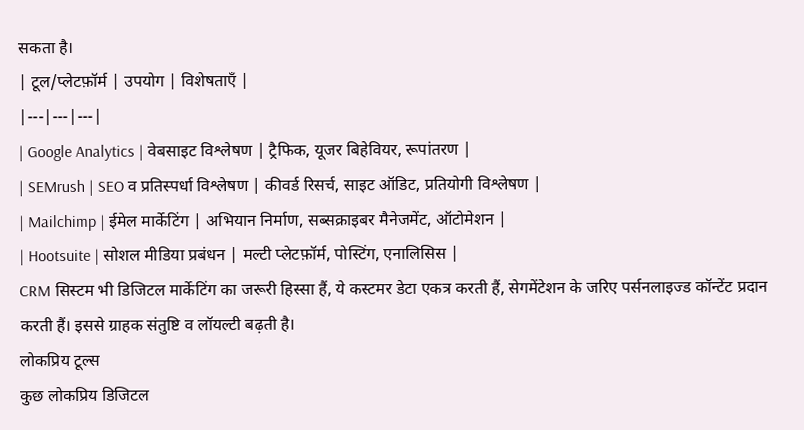सकता है।
| टूल/प्लेटफ़ॉर्म | उपयोग | विशेषताएँ |
|---|---|---|
| Google Analytics | वेबसाइट विश्लेषण | ट्रैफिक, यूजर बिहेवियर, रूपांतरण |
| SEMrush | SEO व प्रतिस्पर्धा विश्लेषण | कीवर्ड रिसर्च, साइट ऑडिट, प्रतियोगी विश्लेषण |
| Mailchimp | ईमेल मार्केटिंग | अभियान निर्माण, सब्सक्राइबर मैनेजमेंट, ऑटोमेशन |
| Hootsuite | सोशल मीडिया प्रबंधन | मल्टी प्लेटफ़ॉर्म, पोस्टिंग, एनालिसिस |
CRM सिस्टम भी डिजिटल मार्केटिंग का जरूरी हिस्सा हैं, ये कस्टमर डेटा एकत्र करती हैं, सेगमेंटेशन के जरिए पर्सनलाइज्ड कॉन्टेंट प्रदान करती हैं। इससे ग्राहक संतुष्टि व लॉयल्टी बढ़ती है।
लोकप्रिय टूल्स
कुछ लोकप्रिय डिजिटल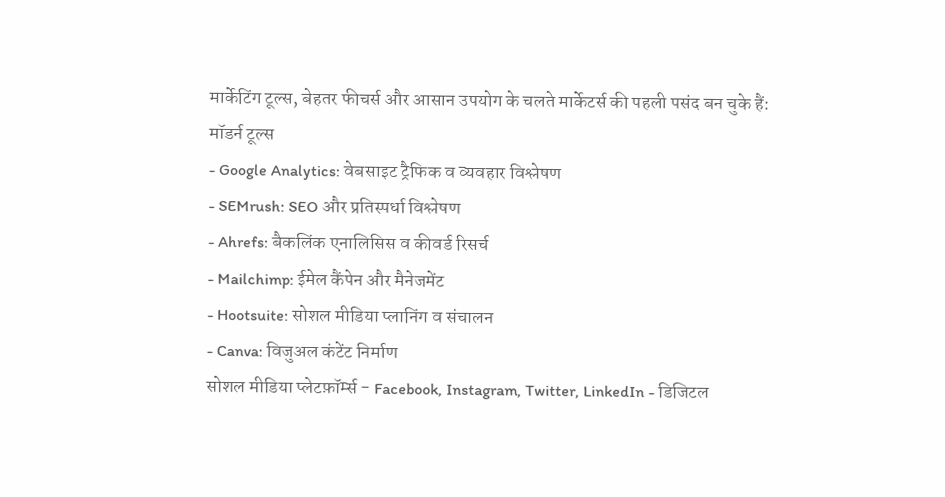मार्केटिंग टूल्स, बेहतर फीचर्स और आसान उपयोग के चलते मार्केटर्स की पहली पसंद बन चुके हैं:
मॉडर्न टूल्स
- Google Analytics: वेबसाइट ट्रैफिक व व्यवहार विश्लेषण
- SEMrush: SEO और प्रतिस्पर्धा विश्लेषण
- Ahrefs: बैकलिंक एनालिसिस व कीवर्ड रिसर्च
- Mailchimp: ईमेल कैंपेन और मैनेजमेंट
- Hootsuite: सोशल मीडिया प्लानिंग व संचालन
- Canva: विजुअल कंटेंट निर्माण
सोशल मीडिया प्लेटफ़ॉर्म्स - Facebook, Instagram, Twitter, LinkedIn - डिजिटल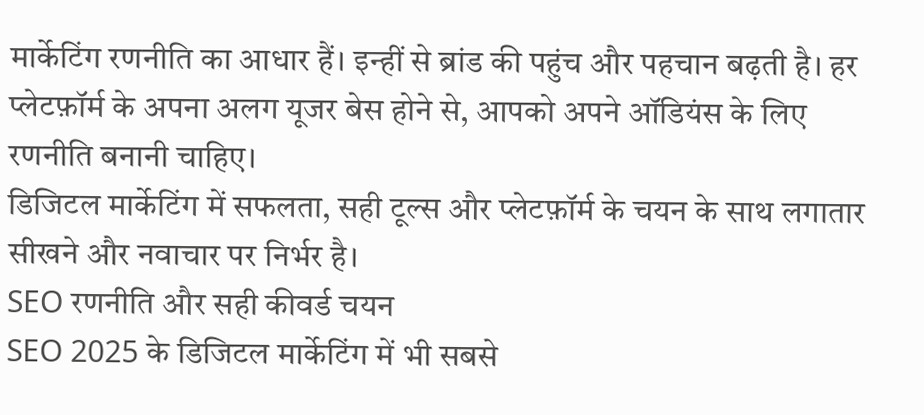मार्केटिंग रणनीति का आधार हैं। इन्हीं से ब्रांड की पहुंच और पहचान बढ़ती है। हर प्लेटफ़ॉर्म के अपना अलग यूजर बेस होने से, आपको अपने ऑडियंस के लिए रणनीति बनानी चाहिए।
डिजिटल मार्केटिंग में सफलता, सही टूल्स और प्लेटफ़ॉर्म के चयन के साथ लगातार सीखने और नवाचार पर निर्भर है।
SEO रणनीति और सही कीवर्ड चयन
SEO 2025 के डिजिटल मार्केटिंग में भी सबसे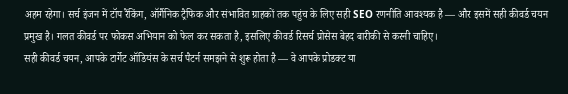अहम रहेगा। सर्च इंजन में टॉप रैंकिंग, ऑर्गैनिक ट्रैफिक और संभावित ग्राहकों तक पहुंच के लिए सही SEO रणनीति आवश्यक है — और इसमें सही कीवर्ड चयन प्रमुख है। गलत कीवर्ड पर फोकस अभियान को फेल कर सकता है, इसलिए कीवर्ड रिसर्च प्रोसेस बेहद बारीकी से करनी चाहिए।
सही कीवर्ड चयन, आपके टार्गेट ऑडियंस के सर्च पैटर्न समझने से शुरू होता है — वे आपके प्रोडक्ट या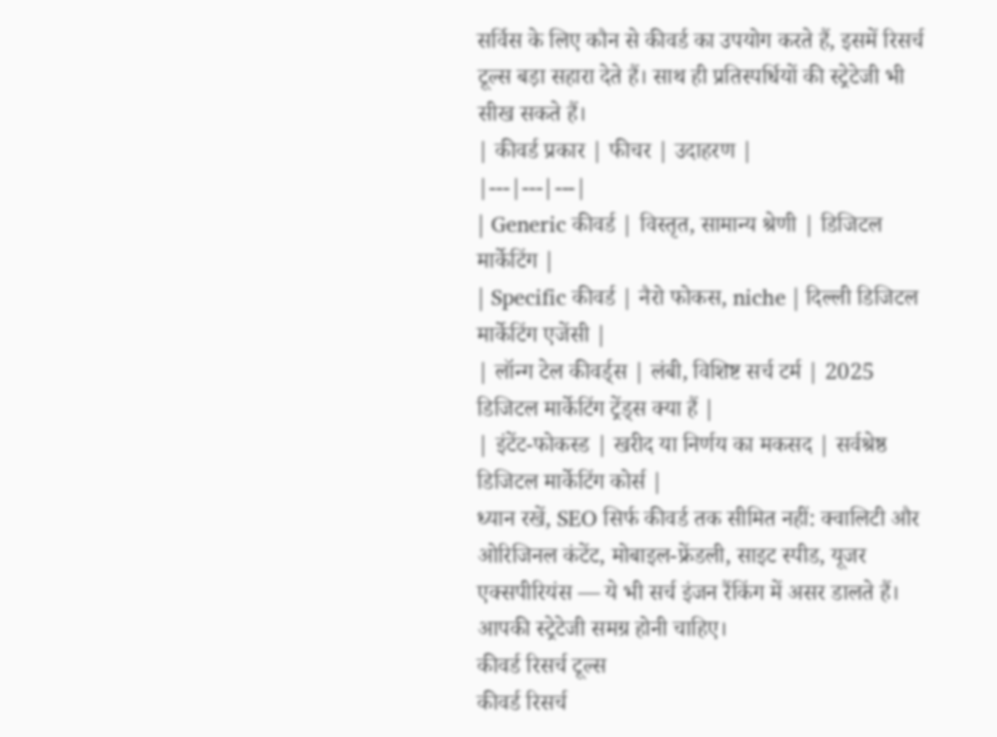सर्विस के लिए कौन से कीवर्ड का उपयोग करते हैं, इसमें रिसर्च टूल्स बड़ा सहारा देते हैं। साथ ही प्रतिस्पर्धियों की स्ट्रेटेजी भी सीख सकते हैं।
| कीवर्ड प्रकार | फीचर | उदाहरण |
|---|---|---|
| Generic कीवर्ड | विस्तृत, सामान्य श्रेणी | डिजिटल मार्केटिंग |
| Specific कीवर्ड | नैरो फोकस, niche | दिल्ली डिजिटल मार्केटिंग एजेंसी |
| लॉन्ग टेल कीवर्ड्स | लंबी, विशिष्ट सर्च टर्म | 2025 डिजिटल मार्केटिंग ट्रेंड्स क्या हैं |
| इंटेंट-फोकस्ड | खरीद या निर्णय का मकसद | सर्वश्रेष्ठ डिजिटल मार्केटिंग कोर्स |
ध्यान रखें, SEO सिर्फ कीवर्ड तक सीमित नहीं: क्वालिटी और ओरिजिनल कंटेंट, मोबाइल-फ्रेंडली, साइट स्पीड, यूजर एक्सपीरियंस — ये भी सर्च इंजन रैंकिंग में असर डालते हैं। आपकी स्ट्रेटेजी समग्र होनी चाहिए।
कीवर्ड रिसर्च टूल्स
कीवर्ड रिसर्च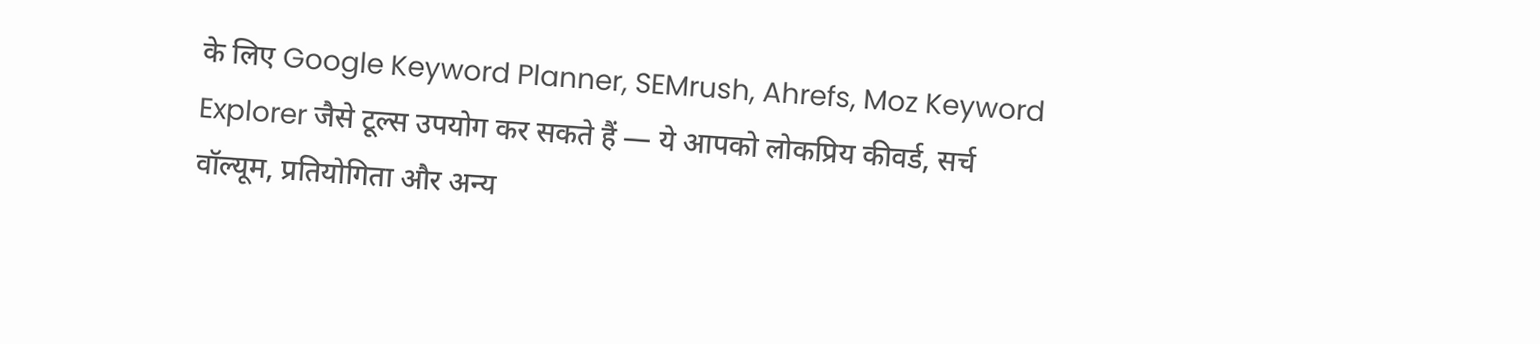के लिए Google Keyword Planner, SEMrush, Ahrefs, Moz Keyword Explorer जैसे टूल्स उपयोग कर सकते हैं — ये आपको लोकप्रिय कीवर्ड, सर्च वॉल्यूम, प्रतियोगिता और अन्य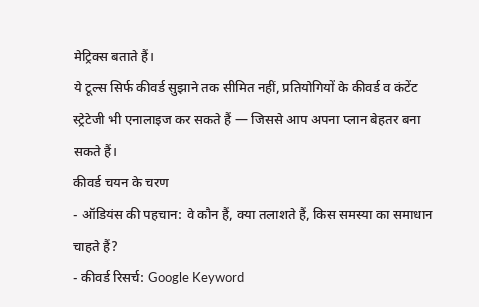मेट्रिक्स बताते हैं।
ये टूल्स सिर्फ कीवर्ड सुझाने तक सीमित नहीं, प्रतियोगियों के कीवर्ड व कंटेंट स्ट्रेटेजी भी एनालाइज कर सकते हैं — जिससे आप अपना प्लान बेहतर बना सकते हैं।
कीवर्ड चयन के चरण
- ऑडियंस की पहचान: वे कौन हैं, क्या तलाशते हैं, किस समस्या का समाधान चाहते हैं?
- कीवर्ड रिसर्च: Google Keyword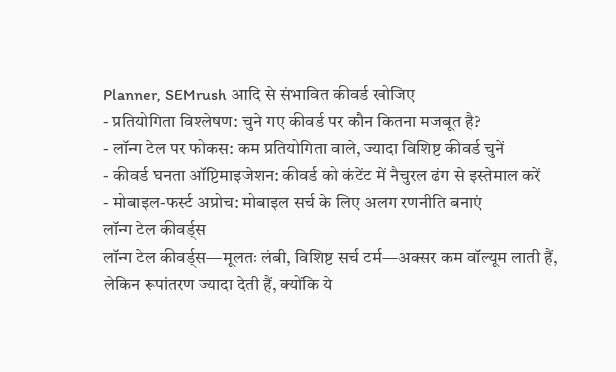Planner, SEMrush आदि से संभावित कीवर्ड खोजिए
- प्रतियोगिता विश्लेषण: चुने गए कीवर्ड पर कौन कितना मजबूत है?
- लॉन्ग टेल पर फोकस: कम प्रतियोगिता वाले, ज्यादा विशिष्ट कीवर्ड चुनें
- कीवर्ड घनता ऑप्टिमाइजेशन: कीवर्ड को कंटेंट में नैचुरल ढंग से इस्तेमाल करें
- मोबाइल-फर्स्ट अप्रोच: मोबाइल सर्च के लिए अलग रणनीति बनाएं
लॉन्ग टेल कीवर्ड्स
लॉन्ग टेल कीवर्ड्स—मूलतः लंबी, विशिष्ट सर्च टर्म—अक्सर कम वॉल्यूम लाती हैं, लेकिन रूपांतरण ज्यादा देती हैं, क्योंकि ये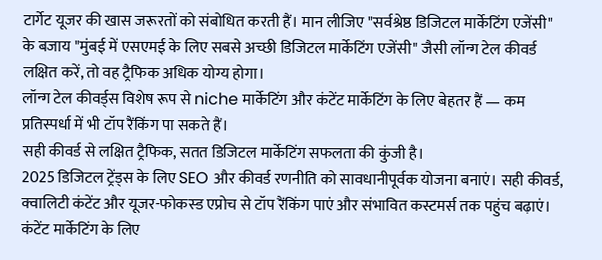टार्गेट यूजर की खास जरूरतों को संबोधित करती हैं। मान लीजिए "सर्वश्रेष्ठ डिजिटल मार्केटिंग एजेंसी" के बजाय "मुंबई में एसएमई के लिए सबसे अच्छी डिजिटल मार्केटिंग एजेंसी" जैसी लॉन्ग टेल कीवर्ड लक्षित करें, तो वह ट्रैफिक अधिक योग्य होगा।
लॉन्ग टेल कीवर्ड्स विशेष रूप से niche मार्केटिंग और कंटेंट मार्केटिंग के लिए बेहतर हैं — कम प्रतिस्पर्धा में भी टॉप रैंकिंग पा सकते हैं।
सही कीवर्ड से लक्षित ट्रैफिक, सतत डिजिटल मार्केटिंग सफलता की कुंजी है।
2025 डिजिटल ट्रेंड्स के लिए SEO और कीवर्ड रणनीति को सावधानीपूर्वक योजना बनाएं। सही कीवर्ड, क्वालिटी कंटेंट और यूजर-फोकस्ड एप्रोच से टॉप रैंकिंग पाएं और संभावित कस्टमर्स तक पहुंच बढ़ाएं।
कंटेंट मार्केटिंग के लिए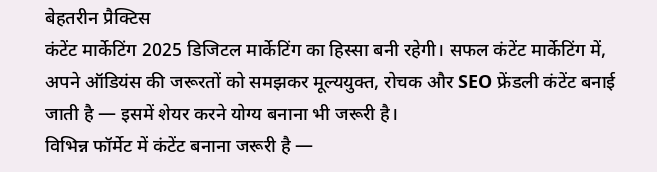बेहतरीन प्रैक्टिस
कंटेंट मार्केटिंग 2025 डिजिटल मार्केटिंग का हिस्सा बनी रहेगी। सफल कंटेंट मार्केटिंग में, अपने ऑडियंस की जरूरतों को समझकर मूल्ययुक्त, रोचक और SEO फ्रेंडली कंटेंट बनाई जाती है — इसमें शेयर करने योग्य बनाना भी जरूरी है।
विभिन्न फॉर्मेट में कंटेंट बनाना जरूरी है —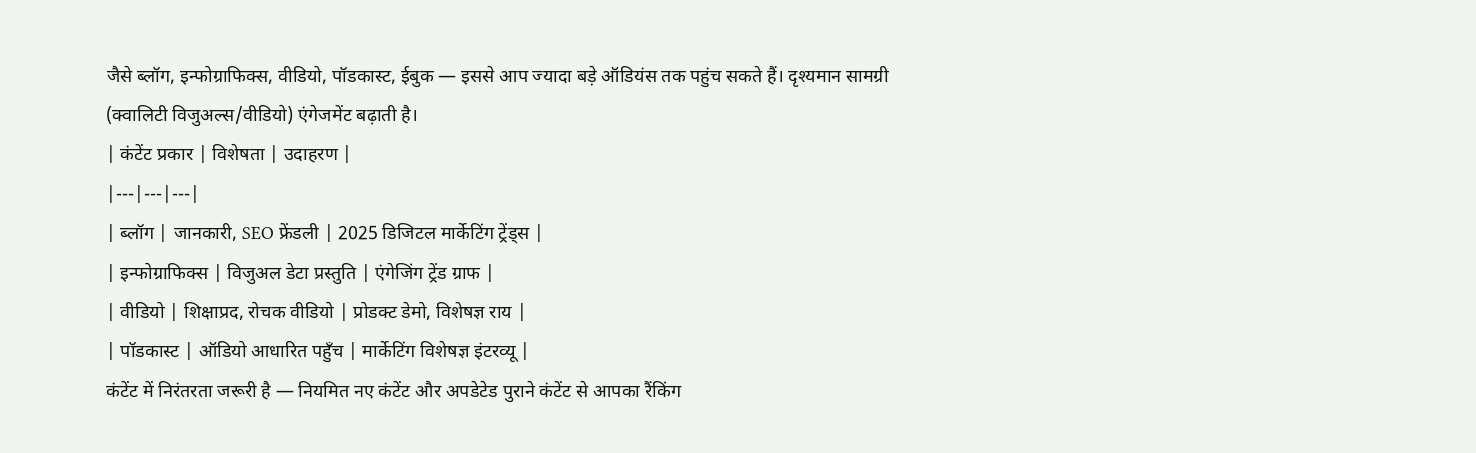जैसे ब्लॉग, इन्फोग्राफिक्स, वीडियो, पॉडकास्ट, ईबुक — इससे आप ज्यादा बड़े ऑडियंस तक पहुंच सकते हैं। दृश्यमान सामग्री (क्वालिटी विजुअल्स/वीडियो) एंगेजमेंट बढ़ाती है।
| कंटेंट प्रकार | विशेषता | उदाहरण |
|---|---|---|
| ब्लॉग | जानकारी, SEO फ्रेंडली | 2025 डिजिटल मार्केटिंग ट्रेंड्स |
| इन्फोग्राफिक्स | विजुअल डेटा प्रस्तुति | एंगेजिंग ट्रेंड ग्राफ |
| वीडियो | शिक्षाप्रद, रोचक वीडियो | प्रोडक्ट डेमो, विशेषज्ञ राय |
| पॉडकास्ट | ऑडियो आधारित पहुँच | मार्केटिंग विशेषज्ञ इंटरव्यू |
कंटेंट में निरंतरता जरूरी है — नियमित नए कंटेंट और अपडेटेड पुराने कंटेंट से आपका रैंकिंग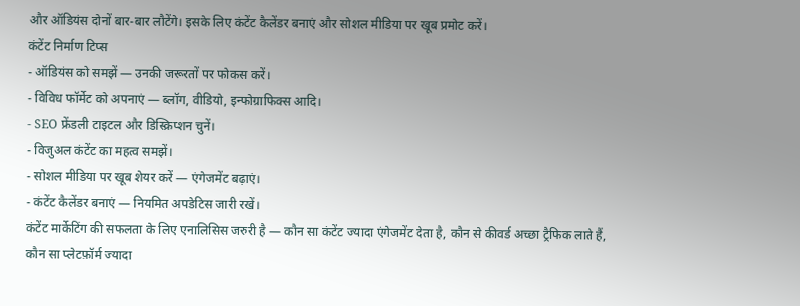और ऑडियंस दोनों बार-बार लौटेंगे। इसके लिए कंटेंट कैलेंडर बनाएं और सोशल मीडिया पर खूब प्रमोट करें।
कंटेंट निर्माण टिप्स
- ऑडियंस को समझें — उनकी जरूरतों पर फोकस करें।
- विविध फॉर्मेट को अपनाएं — ब्लॉग, वीडियो, इन्फोग्राफिक्स आदि।
- SEO फ्रेंडली टाइटल और डिस्क्रिप्शन चुनें।
- विजुअल कंटेंट का महत्व समझें।
- सोशल मीडिया पर खूब शेयर करें — एंगेजमेंट बढ़ाएं।
- कंटेंट कैलेंडर बनाएं — नियमित अपडेटिस जारी रखें।
कंटेंट मार्केटिंग की सफलता के लिए एनालिसिस जरुरी है — कौन सा कंटेंट ज्यादा एंगेजमेंट देता है, कौन से कीवर्ड अच्छा ट्रैफिक लाते हैं, कौन सा प्लेटफ़ॉर्म ज्यादा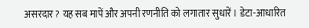असरदार? यह सब मापें और अपनी रणनीति को लगातार सुधारें। डेटा-आधारित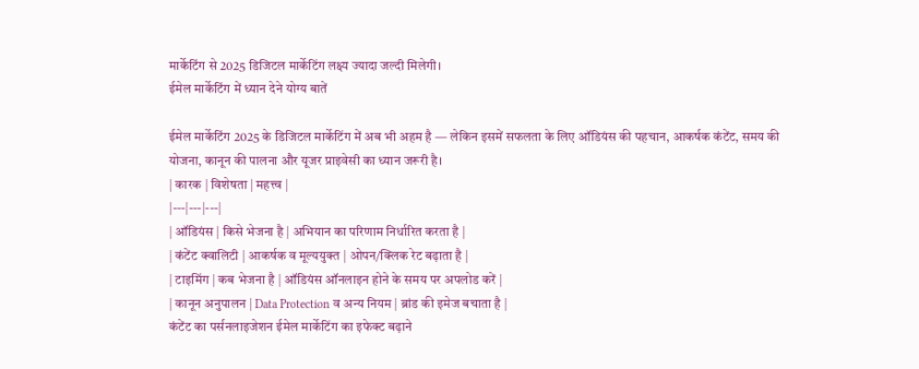मार्केटिंग से 2025 डिजिटल मार्केटिंग लक्ष्य ज्यादा जल्दी मिलेगी।
ईमेल मार्केटिंग में ध्यान देने योग्य बातें

ईमेल मार्केटिंग 2025 के डिजिटल मार्केटिंग में अब भी अहम है — लेकिन इसमें सफलता के लिए ऑडियंस की पहचान, आकर्षक कंटेंट, समय की योजना, कानून की पालना और यूजर प्राइवेसी का ध्यान जरूरी है।
| कारक | विशेषता | महत्त्व |
|---|---|---|
| ऑडियंस | किसे भेजना है | अभियान का परिणाम निर्धारित करता है |
| कंटेंट क्वालिटी | आकर्षक व मूल्ययुक्त | ओपन/क्लिक रेट बढ़ाता है |
| टाइमिंग | कब भेजना है | ऑडियंस ऑनलाइन होने के समय पर अपलोड करें |
| कानून अनुपालन | Data Protection व अन्य नियम | ब्रांड की इमेज बचाता है |
कंटेंट का पर्सनलाइजेशन ईमेल मार्केटिंग का इफेक्ट बढ़ाने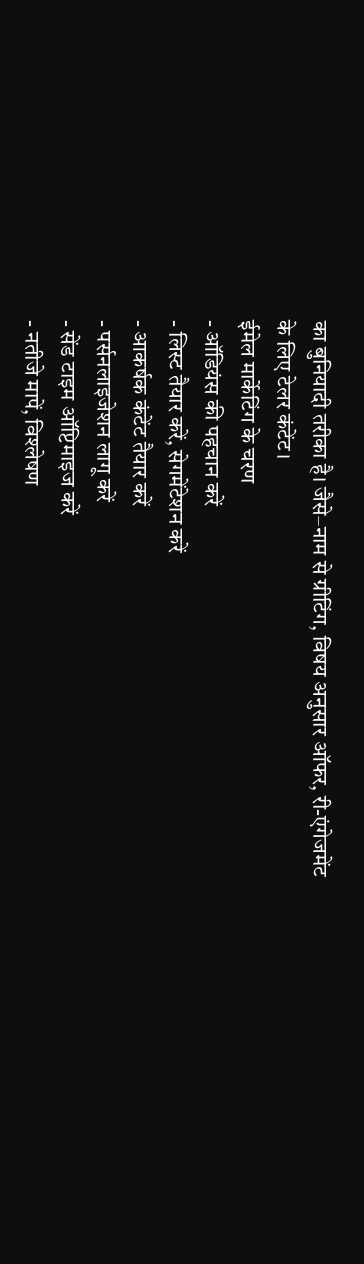का बुनियादी तरीका है। जैसे–नाम से ग्रीटिंग, विषय अनुसार ऑफर, री-एंगेजमेंट के लिए टेलर कंटेंट।
ईमेल मार्केटिंग के चरण
- ऑडियंस की पहचान करें
- लिस्ट तैयार करें, सेगमेंटेशन करें
- आकर्षक कंटेंट तैयार करें
- पर्सनलाइजेशन लागू करें
- सेंड टाइम ऑप्टिमाइज करें
- नतीजे मापें, विश्लेषण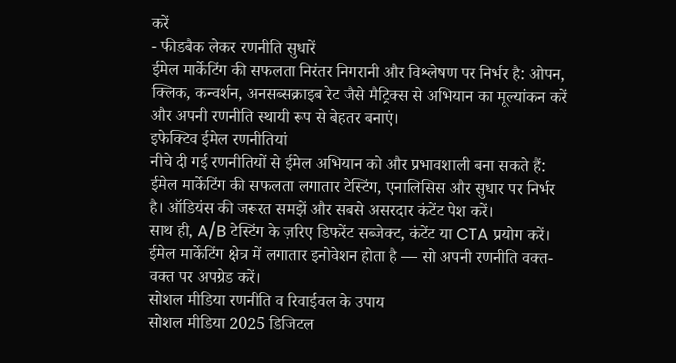करें
- फीडबैक लेकर रणनीति सुधारें
ईमेल मार्केटिंग की सफलता निरंतर निगरानी और विश्लेषण पर निर्भर है: ओपन, क्लिक, कन्वर्शन, अनसब्सक्राइब रेट जैसे मैट्रिक्स से अभियान का मूल्यांकन करें और अपनी रणनीति स्थायी रूप से बेहतर बनाएं।
इफेक्टिव ईमेल रणनीतियां
नीचे दी गई रणनीतियों से ईमेल अभियान को और प्रभावशाली बना सकते हैं:
ईमेल मार्केटिंग की सफलता लगातार टेस्टिंग, एनालिसिस और सुधार पर निर्भर है। ऑडियंस की जरूरत समझें और सबसे असरदार कंटेंट पेश करें।
साथ ही, A/B टेस्टिंग के ज़रिए डिफरेंट सब्जेक्ट, कंटेंट या CTA प्रयोग करें। ईमेल मार्केटिंग क्षेत्र में लगातार इनोवेशन होता है — सो अपनी रणनीति वक्त-वक्त पर अपग्रेड करें।
सोशल मीडिया रणनीति व रिवाईवल के उपाय
सोशल मीडिया 2025 डिजिटल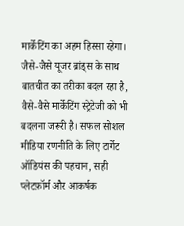मार्केटिंग का अहम हिस्सा रहेगा। जैसे-जैसे यूजर ब्रांड्स के साथ बातचीत का तरीका बदल रहा है, वैसे-वैसे मार्केटिंग स्ट्रेटेजी को भी बदलना जरूरी है। सफल सोशल मीडिया रणनीति के लिए टार्गेट ऑडियंस की पहचान, सही प्लेटफ़ॉर्म और आकर्षक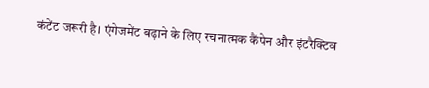कंटेंट जरूरी है। एंगेजमेंट बढ़ाने के लिए रचनात्मक कैंपेन और इंटरैक्टिव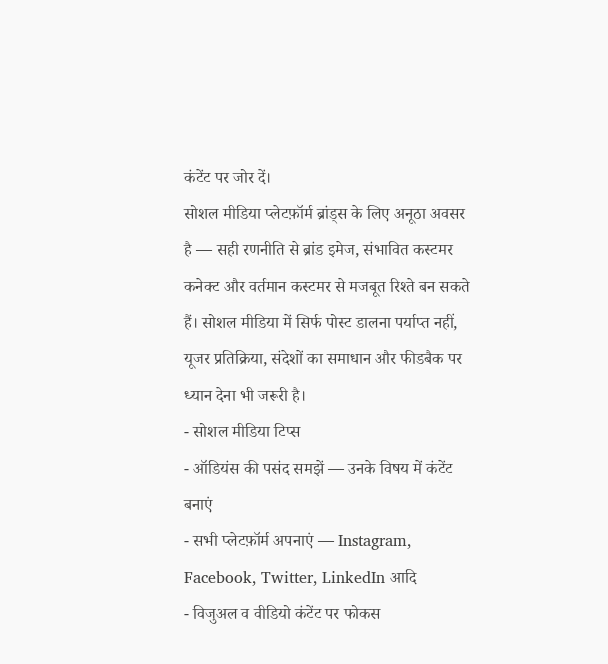कंटेंट पर जोर दें।
सोशल मीडिया प्लेटफ़ॉर्म ब्रांड्स के लिए अनूठा अवसर है — सही रणनीति से ब्रांड इमेज, संभावित कस्टमर कनेक्ट और वर्तमान कस्टमर से मजबूत रिश्ते बन सकते हैं। सोशल मीडिया में सिर्फ पोस्ट डालना पर्याप्त नहीं, यूजर प्रतिक्रिया, संदेशों का समाधान और फीडबैक पर ध्यान देना भी जरूरी है।
- सोशल मीडिया टिप्स
- ऑडियंस की पसंद समझें — उनके विषय में कंटेंट बनाएं
- सभी प्लेटफ़ॉर्म अपनाएं — Instagram, Facebook, Twitter, LinkedIn आदि
- विजुअल व वीडियो कंटेंट पर फोकस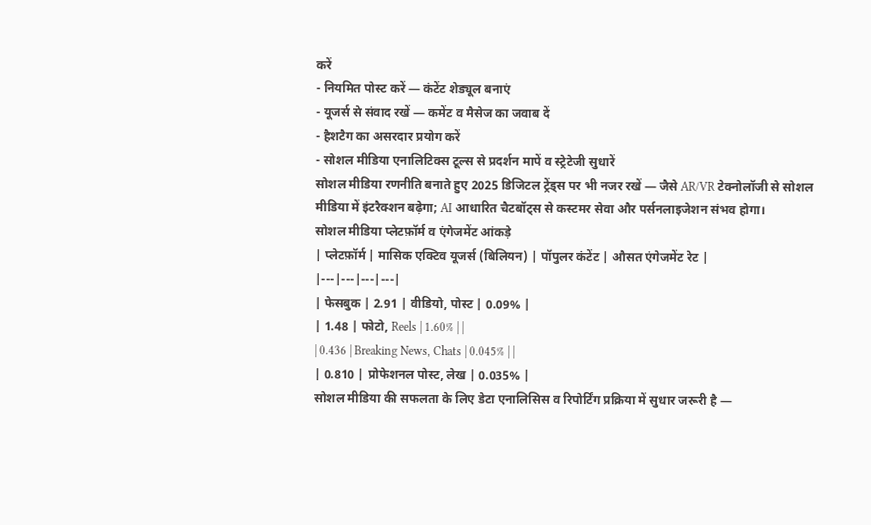करें
- नियमित पोस्ट करें — कंटेंट शेड्यूल बनाएं
- यूजर्स से संवाद रखें — कमेंट व मैसेज का जवाब दें
- हैशटैग का असरदार प्रयोग करें
- सोशल मीडिया एनालिटिक्स टूल्स से प्रदर्शन मापें व स्ट्रेटेजी सुधारें
सोशल मीडिया रणनीति बनाते हुए 2025 डिजिटल ट्रेंड्स पर भी नजर रखें — जैसे AR/VR टेक्नोलॉजी से सोशल मीडिया में इंटरैक्शन बढ़ेगा; AI आधारित चैटबॉट्स से कस्टमर सेवा और पर्सनलाइजेशन संभव होगा।
सोशल मीडिया प्लेटफ़ॉर्म व एंगेजमेंट आंकड़े
| प्लेटफ़ॉर्म | मासिक एक्टिव यूजर्स (बिलियन) | पॉपुलर कंटेंट | औसत एंगेजमेंट रेट |
|---|---|---|---|
| फेसबुक | 2.91 | वीडियो, पोस्ट | 0.09% |
| 1.48 | फोटो, Reels | 1.60% | |
| 0.436 | Breaking News, Chats | 0.045% | |
| 0.810 | प्रोफेशनल पोस्ट, लेख | 0.035% |
सोशल मीडिया की सफलता के लिए डेटा एनालिसिस व रिपोर्टिंग प्रक्रिया में सुधार जरूरी है —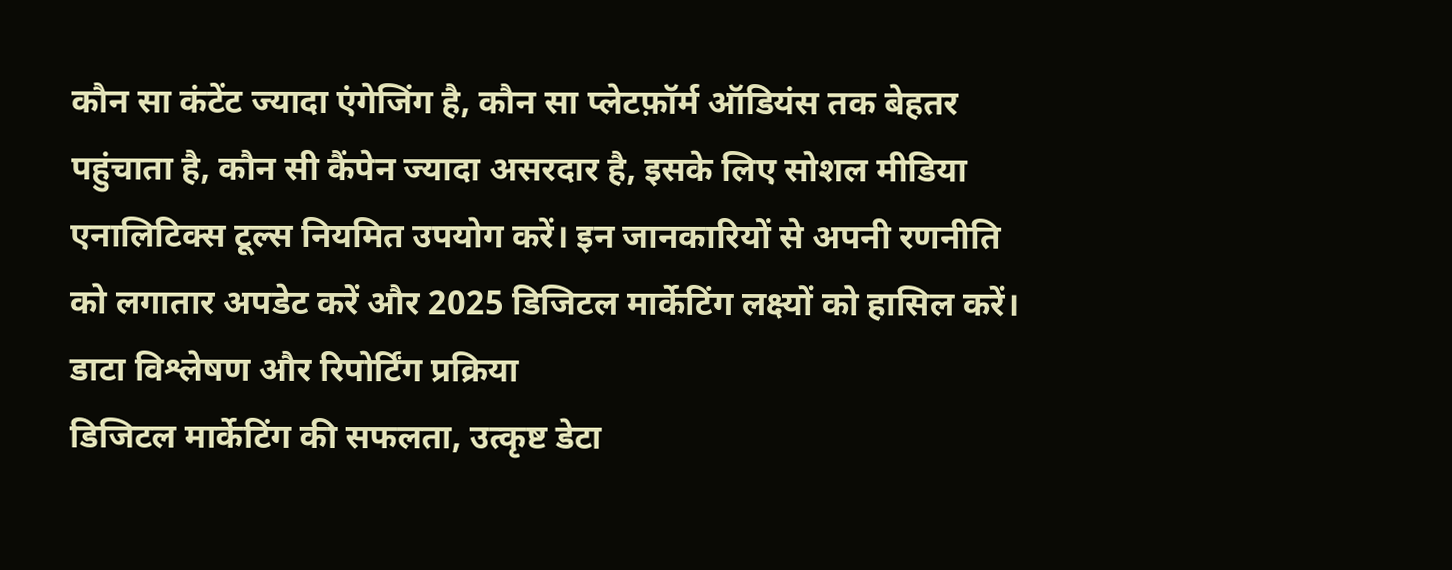कौन सा कंटेंट ज्यादा एंगेजिंग है, कौन सा प्लेटफ़ॉर्म ऑडियंस तक बेहतर पहुंचाता है, कौन सी कैंपेन ज्यादा असरदार है, इसके लिए सोशल मीडिया एनालिटिक्स टूल्स नियमित उपयोग करें। इन जानकारियों से अपनी रणनीति को लगातार अपडेट करें और 2025 डिजिटल मार्केटिंग लक्ष्यों को हासिल करें।
डाटा विश्लेषण और रिपोर्टिंग प्रक्रिया
डिजिटल मार्केटिंग की सफलता, उत्कृष्ट डेटा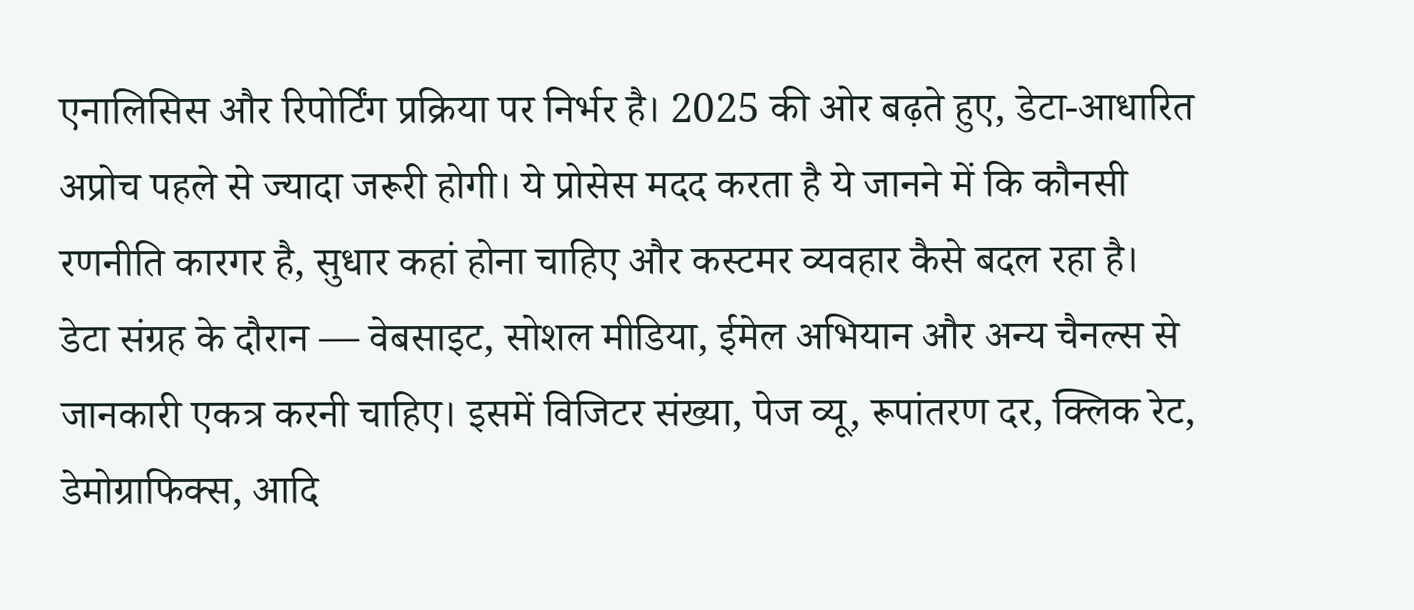एनालिसिस और रिपोर्टिंग प्रक्रिया पर निर्भर है। 2025 की ओर बढ़ते हुए, डेटा-आधारित अप्रोच पहले से ज्यादा जरूरी होगी। ये प्रोसेस मदद करता है ये जानने में कि कौनसी रणनीति कारगर है, सुधार कहां होना चाहिए और कस्टमर व्यवहार कैसे बदल रहा है।
डेटा संग्रह के दौरान — वेबसाइट, सोशल मीडिया, ईमेल अभियान और अन्य चैनल्स से जानकारी एकत्र करनी चाहिए। इसमें विजिटर संख्या, पेज व्यू, रूपांतरण दर, क्लिक रेट, डेमोग्राफिक्स, आदि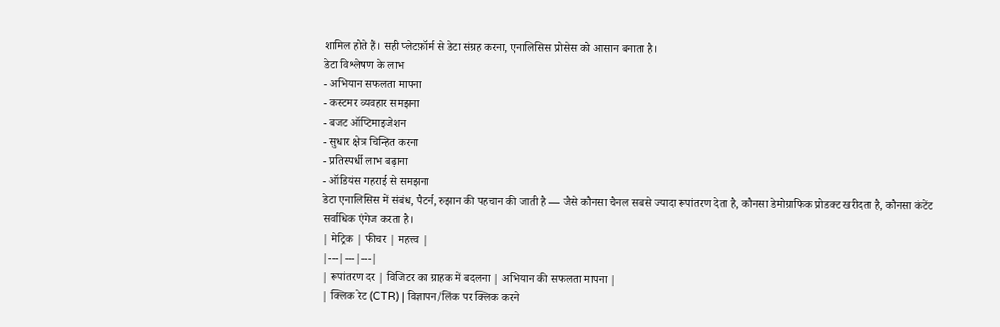शामिल होते हैं। सही प्लेटफ़ॉर्म से डेटा संग्रह करना, एनालिसिस प्रोसेस को आसान बनाता है।
डेटा विश्लेषण के लाभ
- अभियान सफलता मापना
- कस्टमर व्यवहार समझना
- बजट ऑप्टिमाइजेशन
- सुधार क्षेत्र चिन्हित करना
- प्रतिस्पर्धी लाभ बढ़ाना
- ऑडियंस गहराई से समझना
डेटा एनालिसिस में संबंध, पैटर्न, रुझान की पहचान की जाती है — जैसे कौनसा चैनल सबसे ज्यादा रूपांतरण देता है, कौनसा डेमोग्राफिक प्रोडक्ट खरीदता है, कौनसा कंटेंट सर्वाधिक एंगेज करता है।
| मेट्रिक | फीचर | महत्त्व |
|---|---|---|
| रूपांतरण दर | विजिटर का ग्राहक में बदलना | अभियान की सफलता मापना |
| क्लिक रेट (CTR) | विज्ञापन/लिंक पर क्लिक करने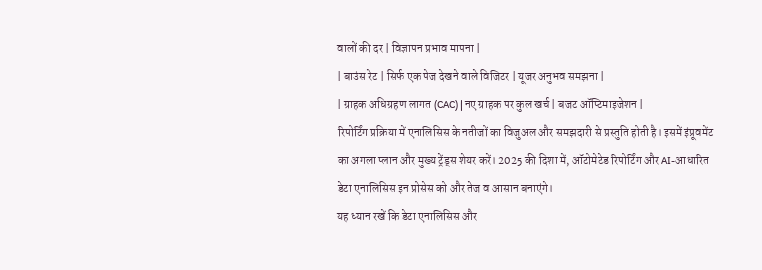वालों की दर | विज्ञापन प्रभाव मापना |
| बाउंस रेट | सिर्फ एक पेज देखने वाले विजिटर | यूजर अनुभव समझना |
| ग्राहक अधिग्रहण लागत (CAC) | नए ग्राहक पर कुल खर्च | बजट ऑप्टिमाइजेशन |
रिपोर्टिंग प्रक्रिया में एनालिसिस के नतीजों का विजुअल और समझदारी से प्रस्तुति होती है। इसमें इंप्रूवमेंट का अगला प्लान और मुख्य ट्रेंड्स शेयर करें। 2025 की दिशा में, ऑटोमेटेड रिपोर्टिंग और AI-आधारित डेटा एनालिसिस इन प्रोसेस को और तेज व आसान बनाएंगे।
यह ध्यान रखें कि डेटा एनालिसिस और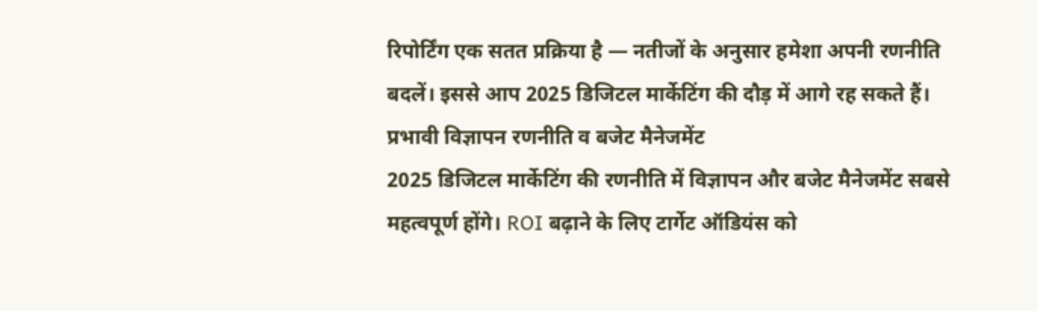रिपोर्टिंग एक सतत प्रक्रिया है — नतीजों के अनुसार हमेशा अपनी रणनीति बदलें। इससे आप 2025 डिजिटल मार्केटिंग की दौड़ में आगे रह सकते हैं।
प्रभावी विज्ञापन रणनीति व बजेट मैनेजमेंट
2025 डिजिटल मार्केटिंग की रणनीति में विज्ञापन और बजेट मैनेजमेंट सबसे महत्वपूर्ण होंगे। ROI बढ़ाने के लिए टार्गेट ऑडियंस को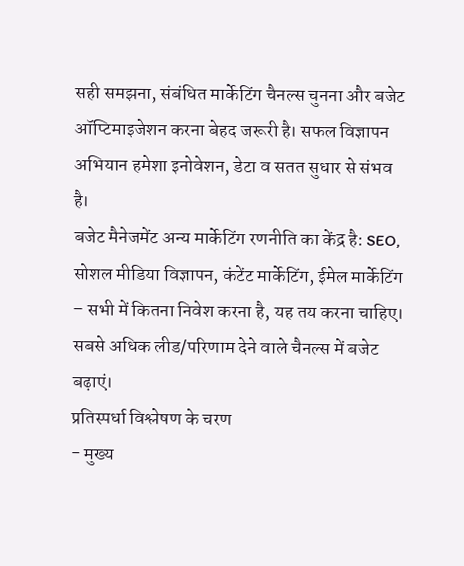सही समझना, संबंधित मार्केटिंग चैनल्स चुनना और बजेट ऑप्टिमाइजेशन करना बेहद जरूरी है। सफल विज्ञापन अभियान हमेशा इनोवेशन, डेटा व सतत सुधार से संभव है।
बजेट मैनेजमेंट अन्य मार्केटिंग रणनीति का केंद्र है: SEO, सोशल मीडिया विज्ञापन, कंटेंट मार्केटिंग, ईमेल मार्केटिंग – सभी में कितना निवेश करना है, यह तय करना चाहिए। सबसे अधिक लीड/परिणाम देने वाले चैनल्स में बजेट बढ़ाएं।
प्रतिस्पर्धा विश्लेषण के चरण
- मुख्य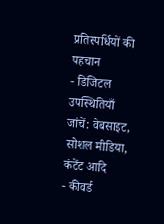प्रतिस्पर्धियों की पहचान
- डिजिटल उपस्थितियाँ जांचें: वेबसाइट, सोशल मीडिया, कंटेंट आदि
- कीवर्ड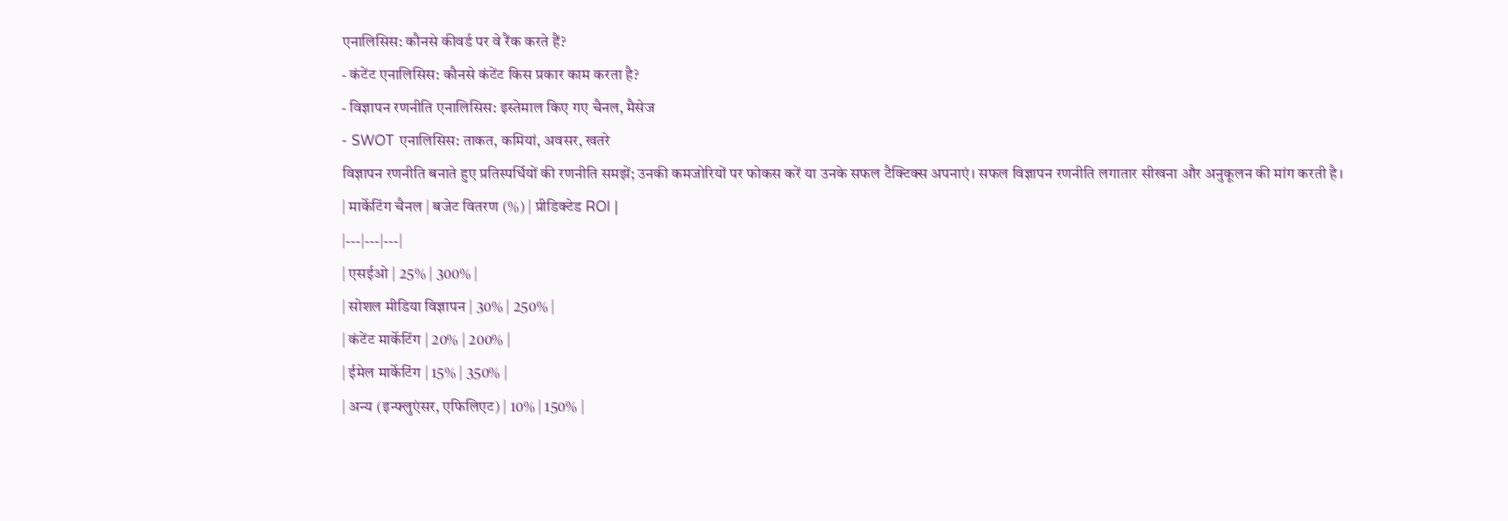एनालिसिस: कौनसे कीवर्ड पर वे रैंक करते हैं?
- कंटेंट एनालिसिस: कौनसे कंटेंट किस प्रकार काम करता है?
- विज्ञापन रणनीति एनालिसिस: इस्तेमाल किए गए चैनल, मैसेज
- SWOT एनालिसिस: ताकत, कमियां, अवसर, खतरे
विज्ञापन रणनीति बनाते हुए प्रतिस्पर्धियों की रणनीति समझें; उनकी कमजोरियों पर फोकस करें या उनके सफल टैक्टिक्स अपनाएं। सफल विज्ञापन रणनीति लगातार सीखना और अनुकूलन की मांग करती है।
| मार्केटिंग चैनल | बजेट वितरण (%) | प्रीडिक्टेड ROI |
|---|---|---|
| एसईओ | 25% | 300% |
| सोशल मीडिया विज्ञापन | 30% | 250% |
| कंटेंट मार्केटिंग | 20% | 200% |
| ईमेल मार्केटिंग | 15% | 350% |
| अन्य (इन्फ्लुएंसर, एफिलिएट) | 10% | 150% |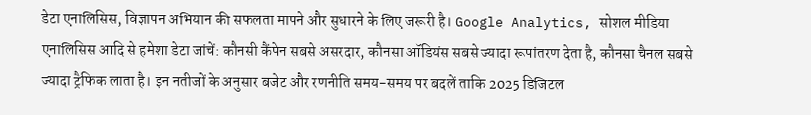डेटा एनालिसिस, विज्ञापन अभियान की सफलता मापने और सुधारने के लिए जरूरी है। Google Analytics, सोशल मीडिया एनालिसिस आदि से हमेशा डेटा जांचें: कौनसी कैंपेन सबसे असरदार, कौनसा ऑडियंस सबसे ज्यादा रूपांतरण देता है, कौनसा चैनल सबसे ज्यादा ट्रैफिक लाता है। इन नतीजों के अनुसार बजेट और रणनीति समय-समय पर बदलें ताकि 2025 डिजिटल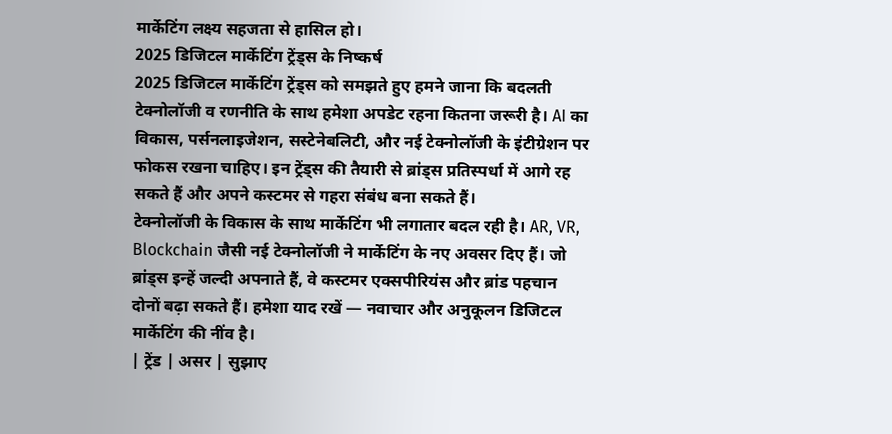मार्केटिंग लक्ष्य सहजता से हासिल हो।
2025 डिजिटल मार्केटिंग ट्रेंड्स के निष्कर्ष
2025 डिजिटल मार्केटिंग ट्रेंड्स को समझते हुए हमने जाना कि बदलती टेक्नोलॉजी व रणनीति के साथ हमेशा अपडेट रहना कितना जरूरी है। AI का विकास, पर्सनलाइजेशन, सस्टेनेबलिटी, और नई टेक्नोलॉजी के इंटीग्रेशन पर फोकस रखना चाहिए। इन ट्रेंड्स की तैयारी से ब्रांड्स प्रतिस्पर्धा में आगे रह सकते हैं और अपने कस्टमर से गहरा संबंध बना सकते हैं।
टेक्नोलॉजी के विकास के साथ मार्केटिंग भी लगातार बदल रही है। AR, VR, Blockchain जैसी नई टेक्नोलॉजी ने मार्केटिंग के नए अवसर दिए हैं। जो ब्रांड्स इन्हें जल्दी अपनाते हैं, वे कस्टमर एक्सपीरियंस और ब्रांड पहचान दोनों बढ़ा सकते हैं। हमेशा याद रखें — नवाचार और अनुकूलन डिजिटल मार्केटिंग की नींव है।
| ट्रेंड | असर | सुझाए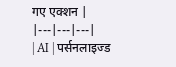गए एक्शन |
|---|---|---|
| AI | पर्सनलाइज्ड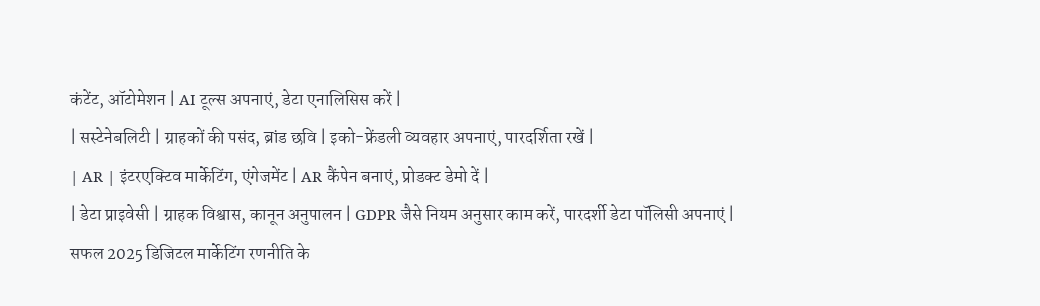कंटेंट, ऑटोमेशन | AI टूल्स अपनाएं, डेटा एनालिसिस करें |
| सस्टेनेबलिटी | ग्राहकों की पसंद, ब्रांड छवि | इको-फ्रेंडली व्यवहार अपनाएं, पारदर्शिता रखें |
| AR | इंटरएक्टिव मार्केटिंग, एंगेजमेंट | AR कैंपेन बनाएं, प्रोडक्ट डेमो दें |
| डेटा प्राइवेसी | ग्राहक विश्वास, कानून अनुपालन | GDPR जैसे नियम अनुसार काम करें, पारदर्शी डेटा पॉलिसी अपनाएं |
सफल 2025 डिजिटल मार्केटिंग रणनीति के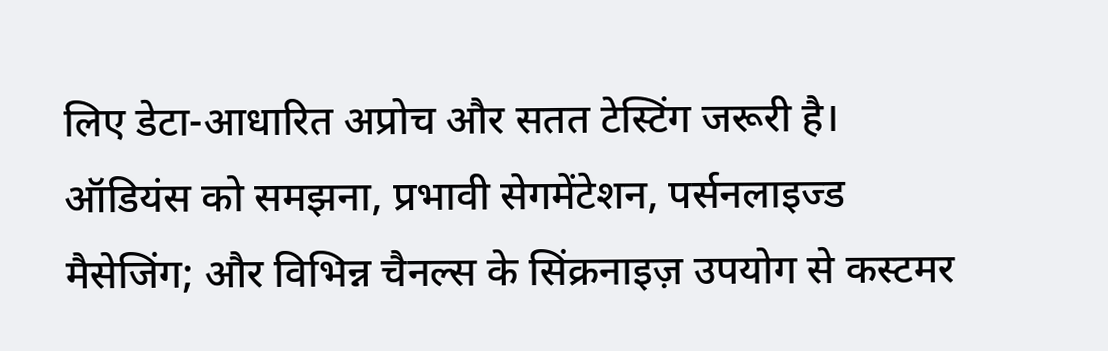लिए डेटा-आधारित अप्रोच और सतत टेस्टिंग जरूरी है। ऑडियंस को समझना, प्रभावी सेगमेंटेशन, पर्सनलाइज्ड मैसेजिंग; और विभिन्न चैनल्स के सिंक्रनाइज़ उपयोग से कस्टमर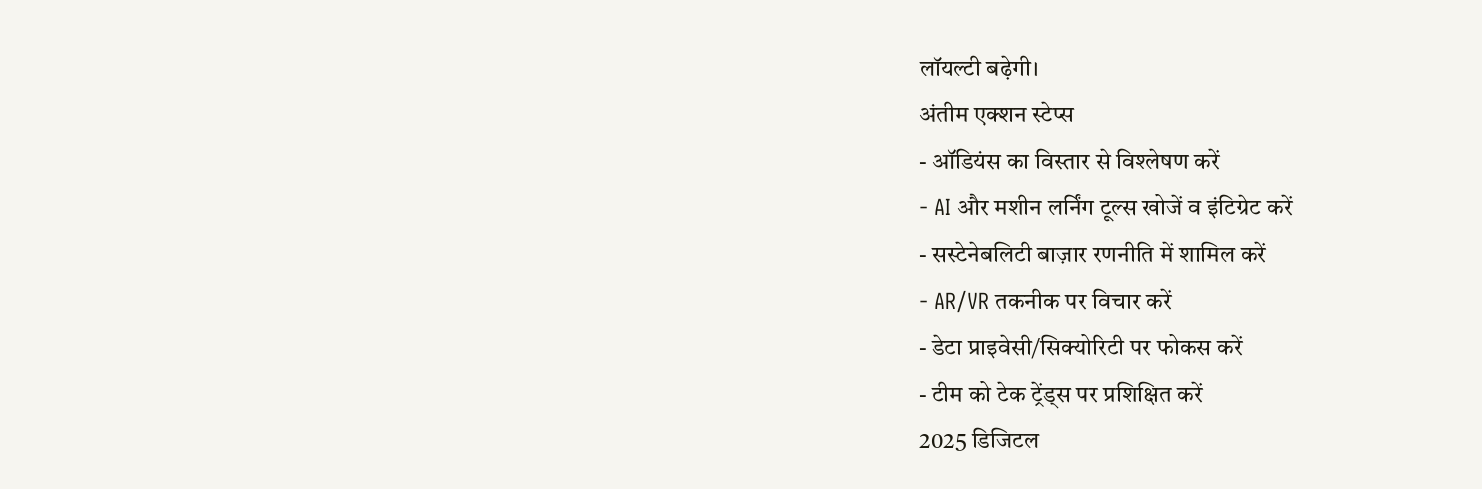लॉयल्टी बढ़ेगी।
अंतीम एक्शन स्टेप्स
- ऑडियंस का विस्तार से विश्लेषण करें
- AI और मशीन लर्निंग टूल्स खोजें व इंटिग्रेट करें
- सस्टेनेबलिटी बाज़ार रणनीति में शामिल करें
- AR/VR तकनीक पर विचार करें
- डेटा प्राइवेसी/सिक्योरिटी पर फोकस करें
- टीम को टेक ट्रेंड्स पर प्रशिक्षित करें
2025 डिजिटल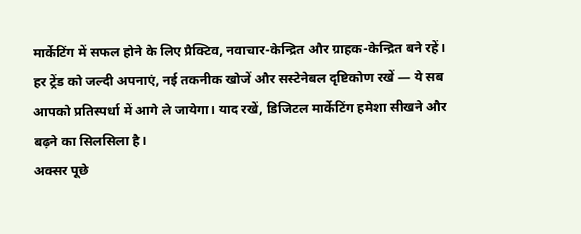मार्केटिंग में सफल होने के लिए प्रैक्टिव, नवाचार-केन्द्रित और ग्राहक-केन्द्रित बने रहें। हर ट्रेंड को जल्दी अपनाएं, नई तकनीक खोजें और सस्टेनेबल दृष्टिकोण रखें — ये सब आपको प्रतिस्पर्धा में आगे ले जायेगा। याद रखें, डिजिटल मार्केटिंग हमेशा सीखने और बढ़ने का सिलसिला है।
अक्सर पूछे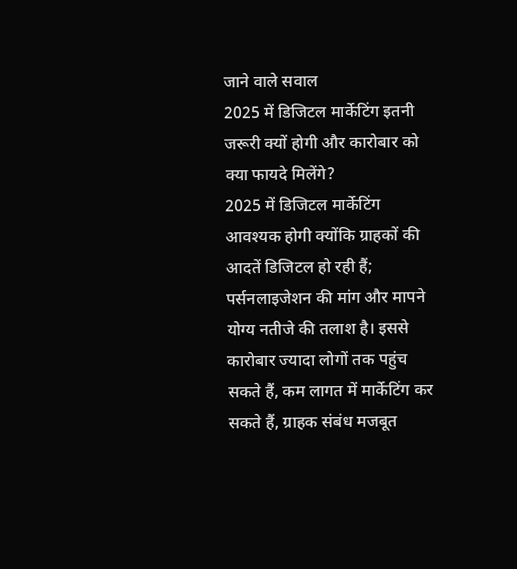जाने वाले सवाल
2025 में डिजिटल मार्केटिंग इतनी जरूरी क्यों होगी और कारोबार को क्या फायदे मिलेंगे?
2025 में डिजिटल मार्केटिंग आवश्यक होगी क्योंकि ग्राहकों की आदतें डिजिटल हो रही हैं; पर्सनलाइजेशन की मांग और मापने योग्य नतीजे की तलाश है। इससे कारोबार ज्यादा लोगों तक पहुंच सकते हैं, कम लागत में मार्केटिंग कर सकते हैं, ग्राहक संबंध मजबूत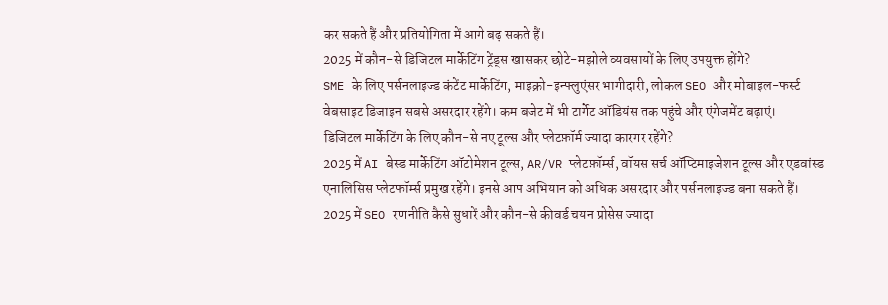कर सकते हैं और प्रतियोगिता में आगे बढ़ सकते हैं।
2025 में कौन-से डिजिटल मार्केटिंग ट्रेंड्स खासकर छोटे-मझोले व्यवसायों के लिए उपयुक्त होंगे?
SME के लिए पर्सनलाइज्ड कंटेंट मार्केटिंग, माइक्रो-इन्फ्लुएंसर भागीदारी, लोकल SEO और मोबाइल-फर्स्ट वेबसाइट डिजाइन सबसे असरदार रहेंगे। कम बजेट में भी टार्गेट ऑडियंस तक पहुंचे और एंगेजमेंट बढ़ाएं।
डिजिटल मार्केटिंग के लिए कौन-से नए टूल्स और प्लेटफ़ॉर्म ज्यादा कारगर रहेंगे?
2025 में AI बेस्ड मार्केटिंग ऑटोमेशन टूल्स, AR/VR प्लेटफ़ॉर्म्स, वॉयस सर्च ऑप्टिमाइजेशन टूल्स और एडवांस्ड एनालिसिस प्लेटफॉर्म्स प्रमुख रहेंगे। इनसे आप अभियान को अधिक असरदार और पर्सनलाइज्ड बना सकते हैं।
2025 में SEO रणनीति कैसे सुधारें और कौन-से कीवर्ड चयन प्रोसेस ज्यादा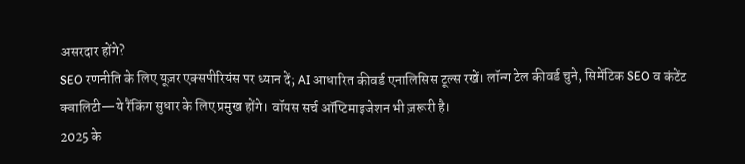असरदार होंगे?
SEO रणनीति के लिए यूज़र एक्सपीरियंस पर ध्यान दें; AI आधारित कीवर्ड एनालिसिस टूल्स रखें। लॉन्ग टेल कीवर्ड चुने, सिमेंटिक SEO व कंटेंट क्वालिटी—ये रैंकिंग सुधार के लिए प्रमुख होंगे। वॉयस सर्च ऑप्टिमाइजेशन भी ज़रूरी है।
2025 के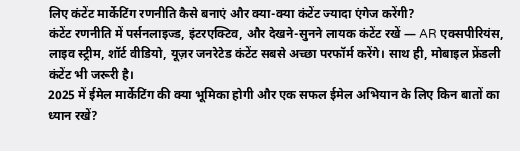लिए कंटेंट मार्केटिंग रणनीति कैसे बनाएं और क्या-क्या कंटेंट ज्यादा एंगेज करेंगी?
कंटेंट रणनीति में पर्सनलाइज्ड, इंटरएक्टिव, और देखने-सुनने लायक कंटेंट रखें — AR एक्सपीरियंस, लाइव स्ट्रीम, शॉर्ट वीडियो, यूज़र जनरेटेड कंटेंट सबसे अच्छा परफॉर्म करेंगे। साथ ही, मोबाइल फ्रेंडली कंटेंट भी जरूरी है।
2025 में ईमेल मार्केटिंग की क्या भूमिका होगी और एक सफल ईमेल अभियान के लिए किन बातों का ध्यान रखें?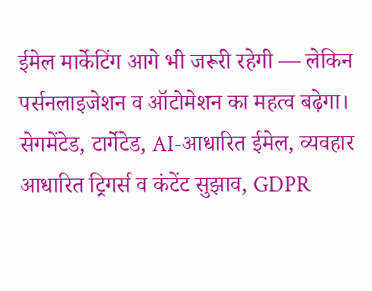ईमेल मार्केटिंग आगे भी जरूरी रहेगी — लेकिन पर्सनलाइजेशन व ऑटोमेशन का महत्व बढ़ेगा। सेगमेंटेड, टार्गेटेड, AI-आधारित ईमेल, व्यवहार आधारित ट्रिगर्स व कंटेंट सुझाव, GDPR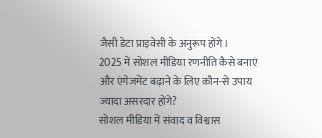जैसी डेटा प्राइवेसी के अनुरूप होंगे।
2025 में सोशल मीडिया रणनीति कैसे बनाएं और एंगेजमेंट बढ़ाने के लिए कौन-से उपाय ज्यादा असरदार होंगे?
सोशल मीडिया में संवाद व विश्वास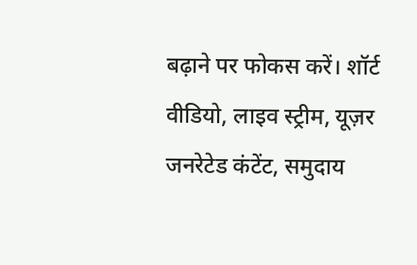बढ़ाने पर फोकस करें। शॉर्ट वीडियो, लाइव स्ट्रीम, यूज़र जनरेटेड कंटेंट, समुदाय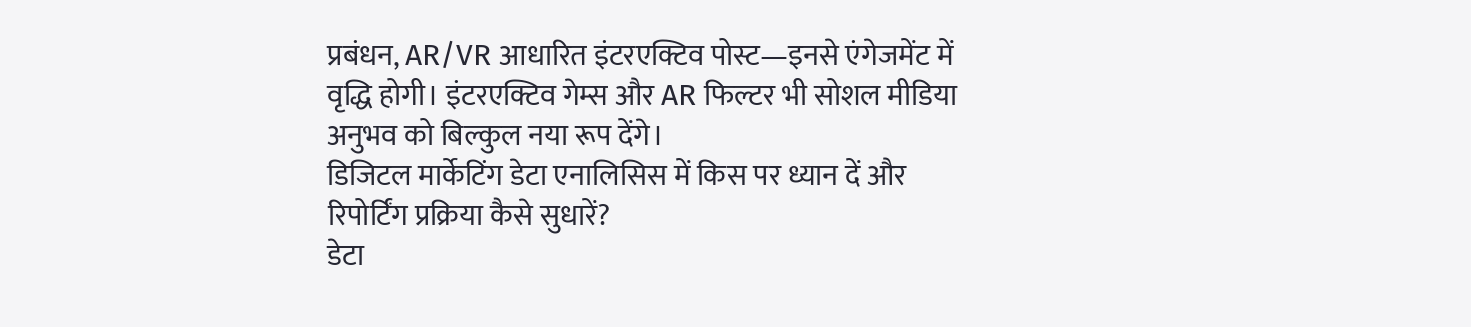प्रबंधन, AR/VR आधारित इंटरएक्टिव पोस्ट—इनसे एंगेजमेंट में वृद्धि होगी। इंटरएक्टिव गेम्स और AR फिल्टर भी सोशल मीडिया अनुभव को बिल्कुल नया रूप देंगे।
डिजिटल मार्केटिंग डेटा एनालिसिस में किस पर ध्यान दें और रिपोर्टिंग प्रक्रिया कैसे सुधारें?
डेटा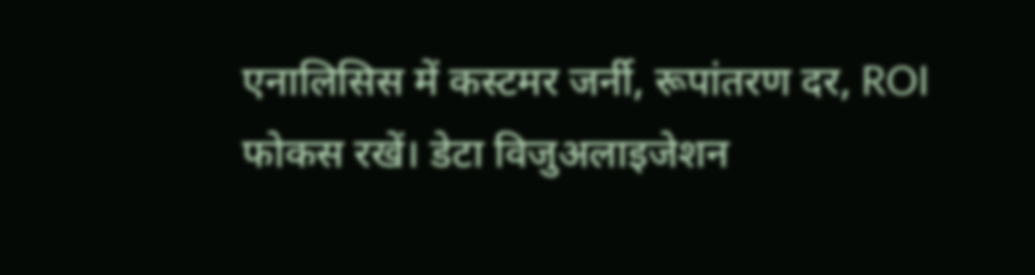एनालिसिस में कस्टमर जर्नी, रूपांतरण दर, ROI फोकस रखें। डेटा विजुअलाइजेशन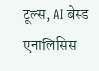टूल्स, AI बेस्ड एनालिसिस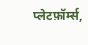प्लेटफ़ॉर्म्स,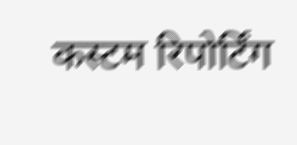कस्टम रिपोर्टिंग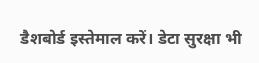डैशबोर्ड इस्तेमाल करें। डेटा सुरक्षा भी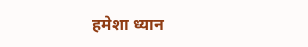हमेशा ध्यान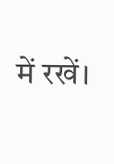में रखें।